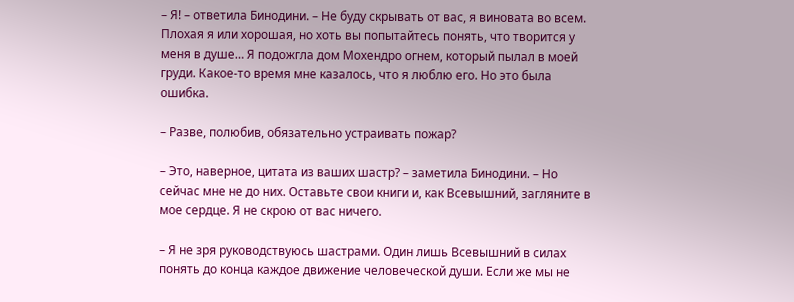– Я! – ответила Бинодини. – Не буду скрывать от вас, я виновата во всем. Плохая я или хорошая, но хоть вы попытайтесь понять, что творится у меня в душе… Я подожгла дом Мохендро огнем, который пылал в моей груди. Какое-то время мне казалось, что я люблю его. Но это была ошибка.

– Разве, полюбив, обязательно устраивать пожар?

– Это, наверное, цитата из ваших шастр? – заметила Бинодини. – Но сейчас мне не до них. Оставьте свои книги и, как Всевышний, загляните в мое сердце. Я не скрою от вас ничего.

– Я не зря руководствуюсь шастрами. Один лишь Всевышний в силах понять до конца каждое движение человеческой души. Если же мы не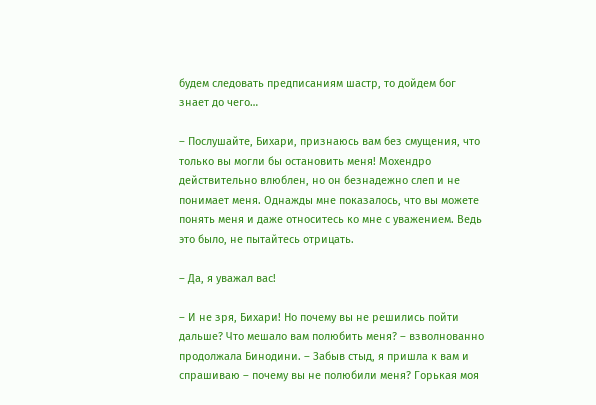будем следовать предписаниям шастр, то дойдем бог знает до чего…

– Послушайте, Бихари, признаюсь вам без смущения, что только вы могли бы остановить меня! Мохендро действительно влюблен, но он безнадежно слеп и не понимает меня. Однажды мне показалось, что вы можете понять меня и даже относитесь ко мне с уважением. Ведь это было, не пытайтесь отрицать.

– Да, я уважал вас!

– И не зря, Бихари! Но почему вы не решились пойти дальше? Что мешало вам полюбить меня? – взволнованно продолжала Бинодини. – Забыв стыд, я пришла к вам и спрашиваю – почему вы не полюбили меня? Горькая моя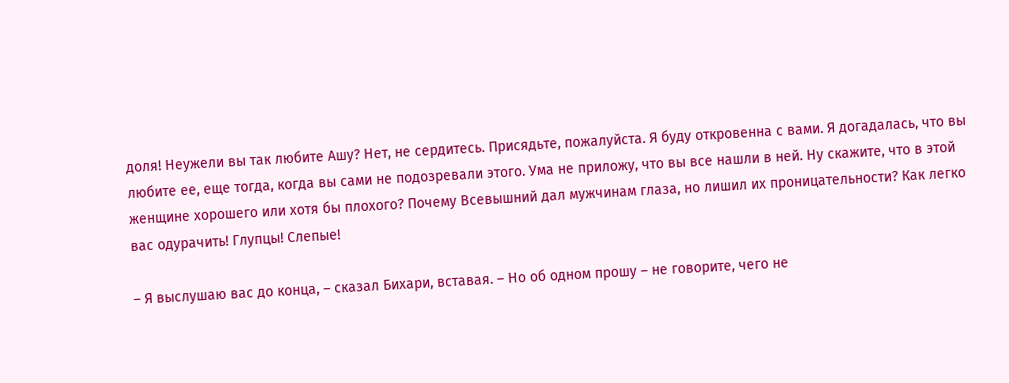доля! Неужели вы так любите Ашу? Нет, не сердитесь. Присядьте, пожалуйста. Я буду откровенна с вами. Я догадалась, что вы любите ее, еще тогда, когда вы сами не подозревали этого. Ума не приложу, что вы все нашли в ней. Ну скажите, что в этой женщине хорошего или хотя бы плохого? Почему Всевышний дал мужчинам глаза, но лишил их проницательности? Как легко вас одурачить! Глупцы! Слепые!

– Я выслушаю вас до конца, – сказал Бихари, вставая. – Но об одном прошу – не говорите, чего не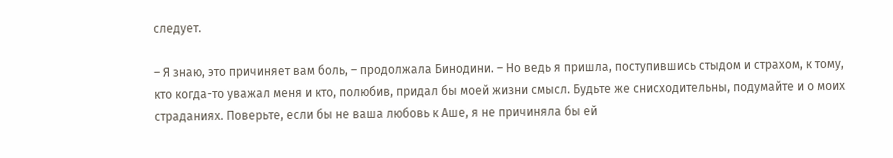следует.

– Я знаю, это причиняет вам боль, – продолжала Бинодини. – Но ведь я пришла, поступившись стыдом и страхом, к тому, кто когда-то уважал меня и кто, полюбив, придал бы моей жизни смысл. Будьте же снисходительны, подумайте и о моих страданиях. Поверьте, если бы не ваша любовь к Аше, я не причиняла бы ей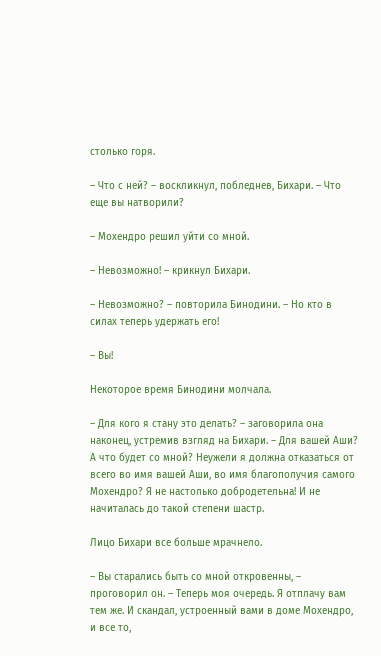столько горя.

– Что с ней? – воскликнул, побледнев, Бихари. – Что еще вы натворили?

– Мохендро решил уйти со мной.

– Невозможно! – крикнул Бихари.

– Невозможно? – повторила Бинодини. – Но кто в силах теперь удержать его!

– Вы!

Некоторое время Бинодини молчала.

– Для кого я стану это делать? – заговорила она наконец, устремив взгляд на Бихари. – Для вашей Аши? А что будет со мной? Неужели я должна отказаться от всего во имя вашей Аши, во имя благополучия самого Мохендро? Я не настолько добродетельна! И не начиталась до такой степени шастр.

Лицо Бихари все больше мрачнело.

– Вы старались быть со мной откровенны, – проговорил он. – Теперь моя очередь. Я отплачу вам тем же. И скандал, устроенный вами в доме Мохендро, и все то,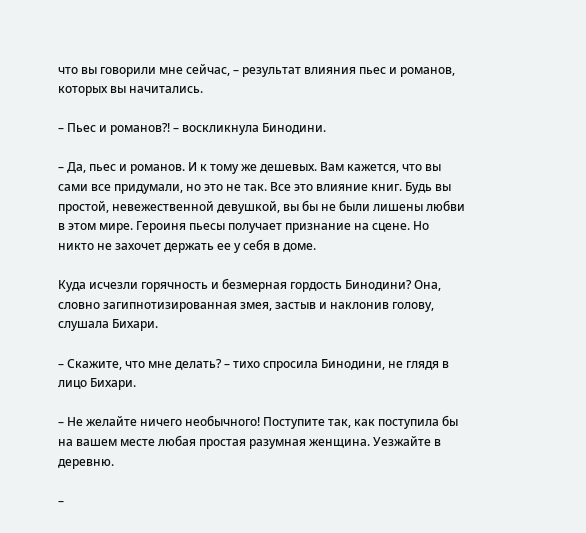что вы говорили мне сейчас, – результат влияния пьес и романов, которых вы начитались.

– Пьес и романов?! – воскликнула Бинодини.

– Да, пьес и романов. И к тому же дешевых. Вам кажется, что вы сами все придумали, но это не так. Все это влияние книг. Будь вы простой, невежественной девушкой, вы бы не были лишены любви в этом мире. Героиня пьесы получает признание на сцене. Но никто не захочет держать ее у себя в доме.

Куда исчезли горячность и безмерная гордость Бинодини? Она, словно загипнотизированная змея, застыв и наклонив голову, слушала Бихари.

– Скажите, что мне делать? – тихо спросила Бинодини, не глядя в лицо Бихари.

– Не желайте ничего необычного! Поступите так, как поступила бы на вашем месте любая простая разумная женщина. Уезжайте в деревню.

–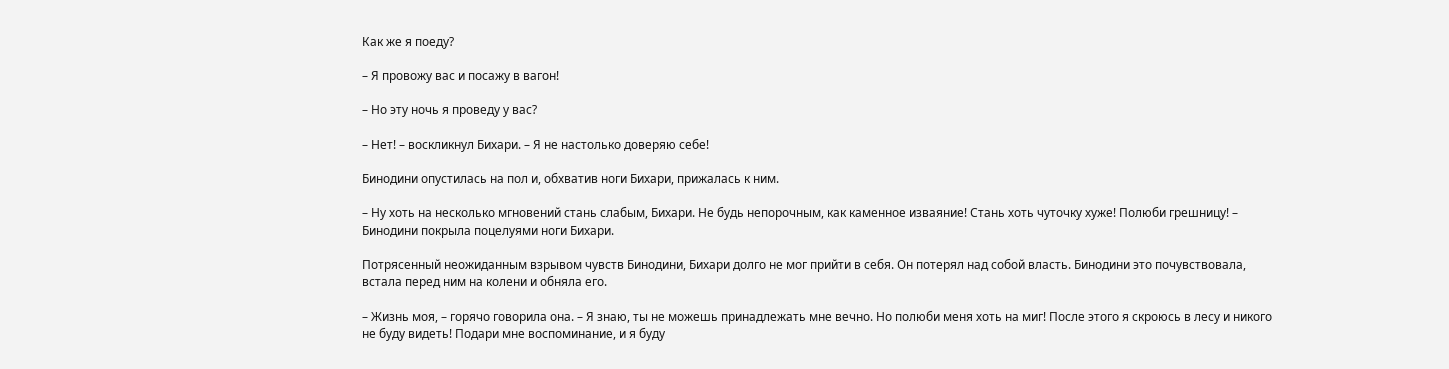Как же я поеду?

– Я провожу вас и посажу в вагон!

– Но эту ночь я проведу у вас?

– Нет! – воскликнул Бихари. – Я не настолько доверяю себе!

Бинодини опустилась на пол и, обхватив ноги Бихари, прижалась к ним.

– Ну хоть на несколько мгновений стань слабым, Бихари. Не будь непорочным, как каменное изваяние! Стань хоть чуточку хуже! Полюби грешницу! – Бинодини покрыла поцелуями ноги Бихари.

Потрясенный неожиданным взрывом чувств Бинодини, Бихари долго не мог прийти в себя. Он потерял над собой власть. Бинодини это почувствовала, встала перед ним на колени и обняла его.

– Жизнь моя, – горячо говорила она. – Я знаю, ты не можешь принадлежать мне вечно. Но полюби меня хоть на миг! После этого я скроюсь в лесу и никого не буду видеть! Подари мне воспоминание, и я буду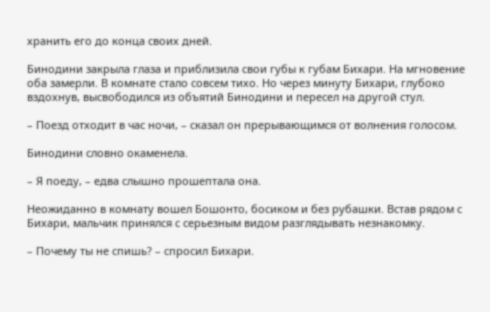хранить его до конца своих дней.

Бинодини закрыла глаза и приблизила свои губы к губам Бихари. На мгновение оба замерли. В комнате стало совсем тихо. Но через минуту Бихари, глубоко вздохнув, высвободился из объятий Бинодини и пересел на другой стул.

– Поезд отходит в час ночи, – сказал он прерывающимся от волнения голосом.

Бинодини словно окаменела.

– Я поеду, – едва слышно прошептала она.

Неожиданно в комнату вошел Бошонто, босиком и без рубашки. Встав рядом с Бихари, мальчик принялся с серьезным видом разглядывать незнакомку.

– Почему ты не спишь? – спросил Бихари.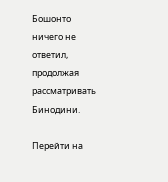Бошонто ничего не ответил, продолжая рассматривать Бинодини.

Перейти на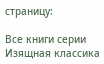страницу:

Все книги серии Изящная классика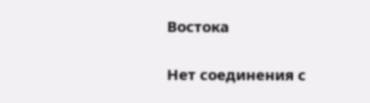Востока

Нет соединения с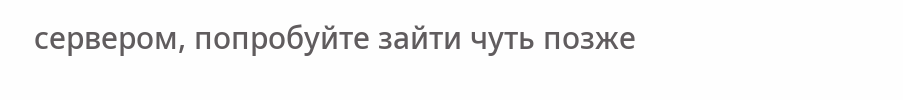сервером, попробуйте зайти чуть позже